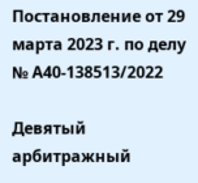Постановление от 29 марта 2023 г. по делу № А40-138513/2022

Девятый арбитражный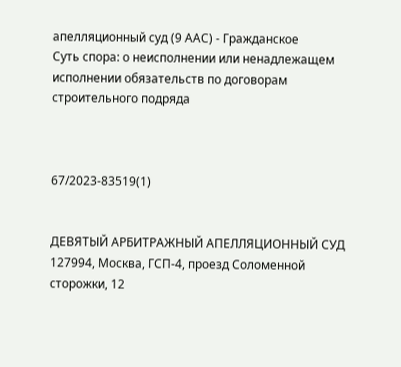апелляционный суд (9 ААС) - Гражданское
Суть спора: о неисполнении или ненадлежащем исполнении обязательств по договорам строительного подряда



67/2023-83519(1)


ДЕВЯТЫЙ АРБИТРАЖНЫЙ АПЕЛЛЯЦИОННЫЙ СУД 127994, Москва, ГСП-4, проезд Соломенной cторожки, 12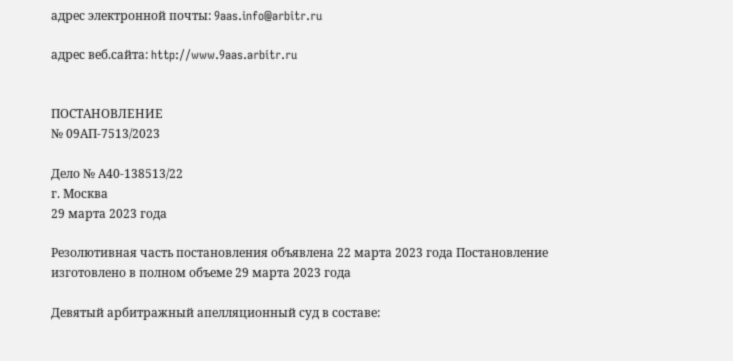адрес электронной почты: 9aas.info@arbitr.ru

адрес веб.сайта: http://www.9aas.arbitr.ru


ПОСТАНОВЛЕНИЕ
№ 09АП-7513/2023

Дело № А40-138513/22
г. Москва
29 марта 2023 года

Резолютивная часть постановления объявлена 22 марта 2023 года Постановление изготовлено в полном объеме 29 марта 2023 года

Девятый арбитражный апелляционный суд в составе: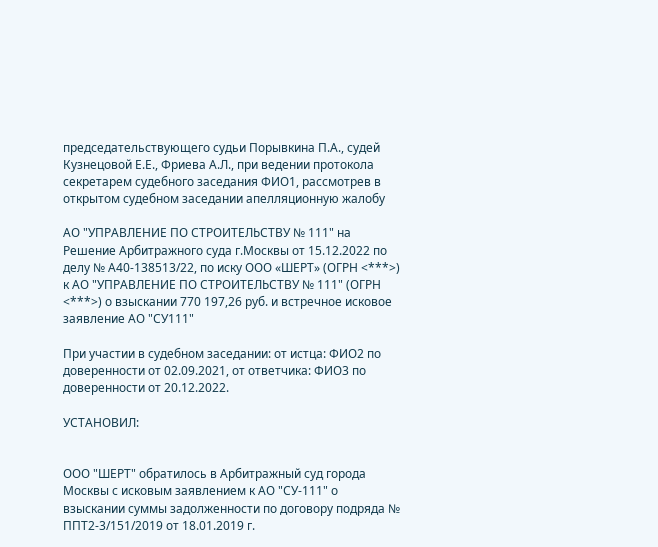председательствующего судьи Порывкина П.А., судей Кузнецовой Е.Е., Фриева А.Л., при ведении протокола секретарем судебного заседания ФИО1, рассмотрев в открытом судебном заседании апелляционную жалобу

АО "УПРАВЛЕНИЕ ПО СТРОИТЕЛЬСТВУ № 111" на Решение Арбитражного суда г.Москвы от 15.12.2022 по делу № А40-138513/22, по иску ООО «ШЕРТ» (ОГРН <***>) к АО "УПРАВЛЕНИЕ ПО СТРОИТЕЛЬСТВУ № 111" (ОГРН <***>) о взыскании 770 197,26 руб. и встречное исковое заявление АО "СУ111"

При участии в судебном заседании: от истца: ФИО2 по доверенности от 02.09.2021, от ответчика: ФИО3 по доверенности от 20.12.2022.

УСТАНОВИЛ:


ООО "ШЕРТ" обратилось в Арбитражный суд города Москвы с исковым заявлением к АО "СУ-111" о взыскании суммы задолженности по договору подряда № ППТ2-3/151/2019 от 18.01.2019 г.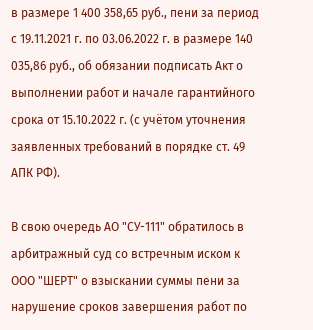в размере 1 400 358,65 руб., пени за период с 19.11.2021 г. по 03.06.2022 г. в размере 140 035,86 руб., об обязании подписать Акт о выполнении работ и начале гарантийного срока от 15.10.2022 г. (с учётом уточнения заявленных требований в порядке ст. 49 АПК РФ).

В свою очередь АО "СУ-111" обратилось в арбитражный суд со встречным иском к ООО "ШЕРТ" о взыскании суммы пени за нарушение сроков завершения работ по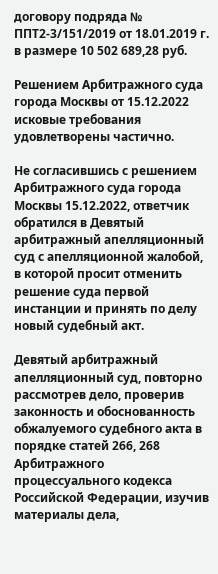договору подряда № ППТ2-3/151/2019 от 18.01.2019 г. в размере 10 502 689,28 руб.

Решением Арбитражного суда города Москвы от 15.12.2022 исковые требования удовлетворены частично.

Не согласившись с решением Арбитражного суда города Москвы 15.12.2022, ответчик обратился в Девятый арбитражный апелляционный суд с апелляционной жалобой, в которой просит отменить решение суда первой инстанции и принять по делу новый судебный акт.

Девятый арбитражный апелляционный суд, повторно рассмотрев дело, проверив законность и обоснованность обжалуемого судебного акта в порядке статей 266, 268 Арбитражного процессуального кодекса Российской Федерации, изучив материалы дела,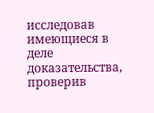исследовав имеющиеся в деле доказательства, проверив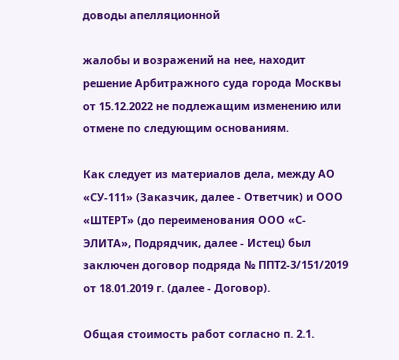доводы апелляционной

жалобы и возражений на нее, находит решение Арбитражного суда города Москвы от 15.12.2022 не подлежащим изменению или отмене по следующим основаниям.

Как следует из материалов дела, между АО «СУ-111» (Заказчик, далее - Ответчик) и ООО «ШТЕРТ» (до переименования ООО «С-ЭЛИТА», Подрядчик, далее - Истец) был заключен договор подряда № ППТ2-3/151/2019 от 18.01.2019 г. (далее - Договор).

Общая стоимость работ согласно п. 2.1.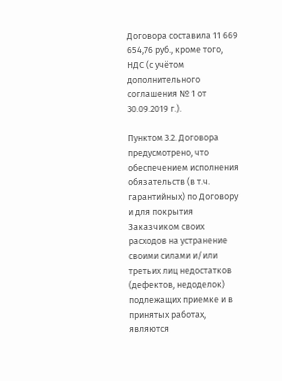Договора составила 11 669 654,76 руб., кроме того, НДС (с учётом дополнительного соглашения № 1 от 30.09.2019 г.).

Пунктом 3.2. Договора предусмотрено, что обеспечением исполнения обязательств (в т.ч. гарантийных) по Договору и для покрытия Заказчиком своих расходов на устранение своими силами и/или третьих лиц недостатков (дефектов, недоделок) подлежащих приемке и в принятых работах, являются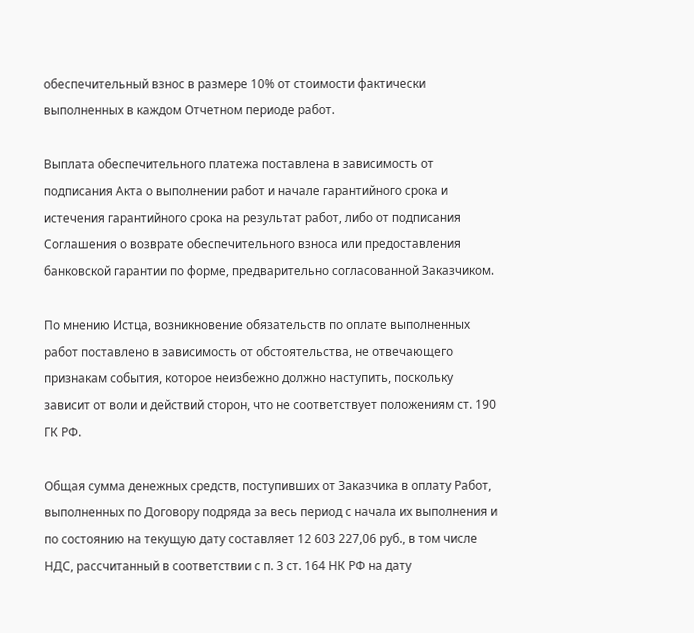обеспечительный взнос в размере 10% от стоимости фактически выполненных в каждом Отчетном периоде работ.

Выплата обеспечительного платежа поставлена в зависимость от подписания Акта о выполнении работ и начале гарантийного срока и истечения гарантийного срока на результат работ, либо от подписания Соглашения о возврате обеспечительного взноса или предоставления банковской гарантии по форме, предварительно согласованной Заказчиком.

По мнению Истца, возникновение обязательств по оплате выполненных работ поставлено в зависимость от обстоятельства, не отвечающего признакам события, которое неизбежно должно наступить, поскольку зависит от воли и действий сторон, что не соответствует положениям ст. 190 ГК РФ.

Общая сумма денежных средств, поступивших от Заказчика в оплату Работ, выполненных по Договору подряда за весь период с начала их выполнения и по состоянию на текущую дату составляет 12 603 227,06 руб., в том числе НДС, рассчитанный в соответствии с п. 3 ст. 164 НК РФ на дату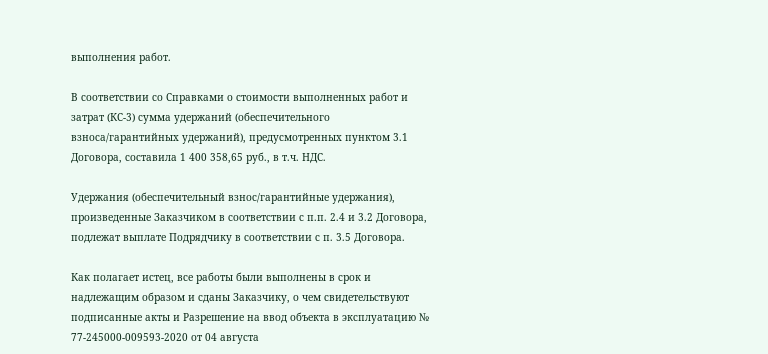выполнения работ.

В соответствии со Справками о стоимости выполненных работ и затрат (КС-3) сумма удержаний (обеспечительного взноса/гарантийных удержаний), предусмотренных пунктом 3.1 Договора, составила 1 400 358,65 руб., в т.ч. НДС.

Удержания (обеспечительный взнос/гарантийные удержания), произведенные Заказчиком в соответствии с п.п. 2.4 и 3.2 Договора, подлежат выплате Подрядчику в соответствии с п. 3.5 Договора.

Как полагает истец, все работы были выполнены в срок и надлежащим образом и сданы Заказчику, о чем свидетельствуют подписанные акты и Разрешение на ввод объекта в эксплуатацию № 77-245000-009593-2020 от 04 августа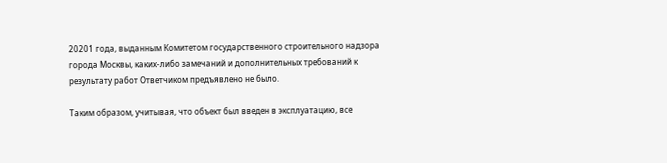20201 года, выданным Комитетом государственного строительного надзора города Москвы, каких-либо замечаний и дополнительных требований к результату работ Ответчиком предъявлено не было.

Таким образом, учитывая, что объект был введен в эксплуатацию, все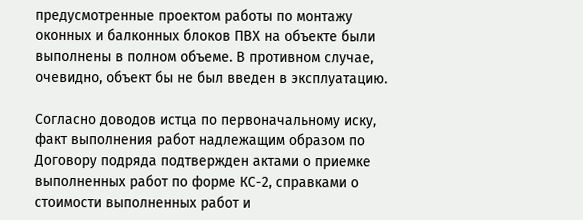предусмотренные проектом работы по монтажу оконных и балконных блоков ПВХ на объекте были выполнены в полном объеме. В противном случае, очевидно, объект бы не был введен в эксплуатацию.

Согласно доводов истца по первоначальному иску, факт выполнения работ надлежащим образом по Договору подряда подтвержден актами о приемке выполненных работ по форме КС-2, справками о стоимости выполненных работ и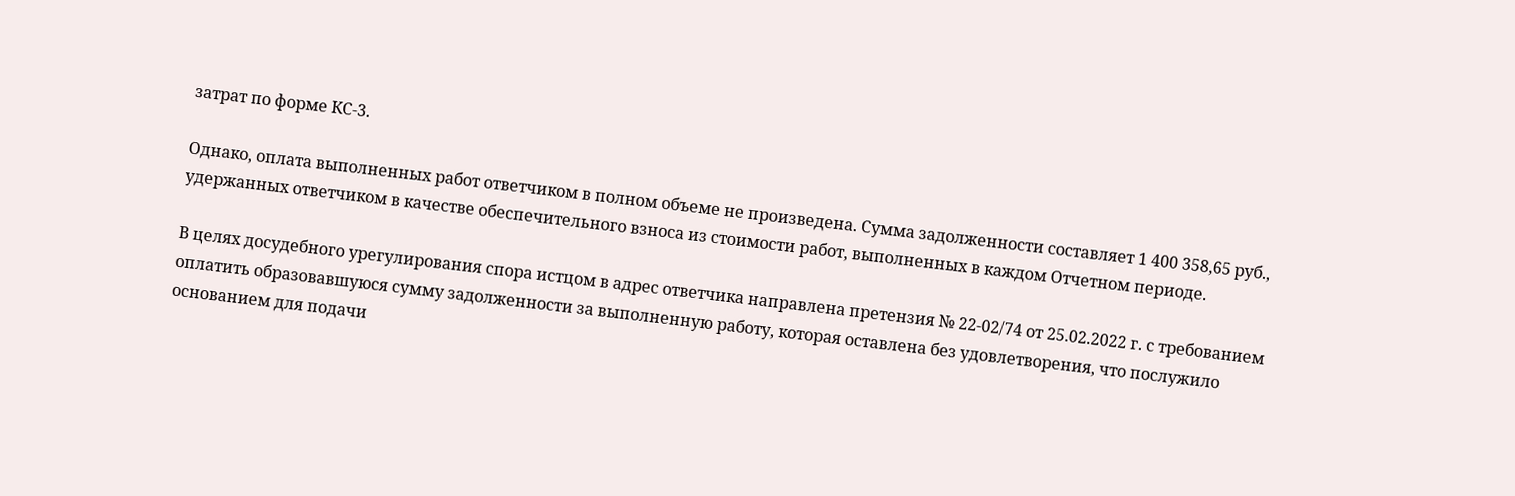затрат по форме КС-3.

Однако, оплата выполненных работ ответчиком в полном объеме не произведена. Сумма задолженности составляет 1 400 358,65 руб., удержанных ответчиком в качестве обеспечительного взноса из стоимости работ, выполненных в каждом Отчетном периоде.

В целях досудебного урегулирования спора истцом в адрес ответчика направлена претензия № 22-02/74 от 25.02.2022 г. с требованием оплатить образовавшуюся сумму задолженности за выполненную работу, которая оставлена без удовлетворения, что послужило основанием для подачи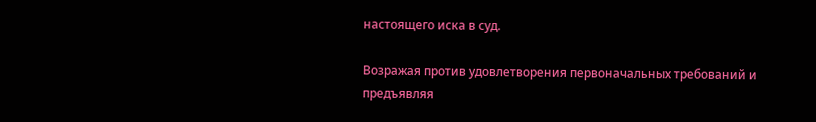настоящего иска в суд.

Возражая против удовлетворения первоначальных требований и предъявляя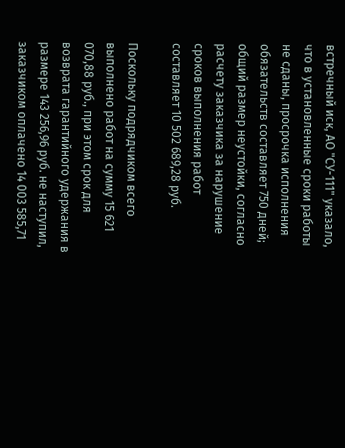встречный иск, АО "СУ-111" указало, что в установленные сроки работы не сданы, просрочка исполнения обязательств составляет 750 дней; общий размер неустойки, согласно расчету заказчика за нарушение сроков выполнения работ составляет 10 502 689,28 руб.

Поскольку подрядчиком всего выполнено работ на сумму 15 621 070,88 руб., при этом срок для возврата гарантийного удержания в размере 143 256,96 руб. не наступил, заказчиком оплачено 14 003 585,71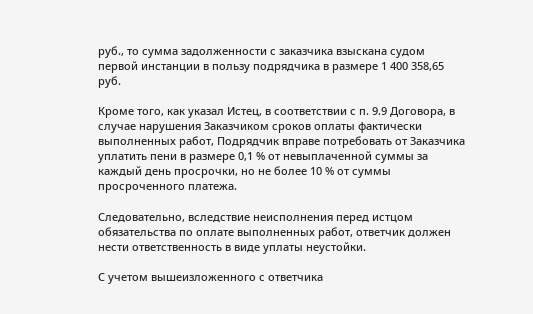руб., то сумма задолженности с заказчика взыскана судом первой инстанции в пользу подрядчика в размере 1 400 358,65 руб.

Кроме того, как указал Истец, в соответствии с п. 9.9 Договора, в случае нарушения Заказчиком сроков оплаты фактически выполненных работ, Подрядчик вправе потребовать от Заказчика уплатить пени в размере 0,1 % от невыплаченной суммы за каждый день просрочки, но не более 10 % от суммы просроченного платежа.

Следовательно, вследствие неисполнения перед истцом обязательства по оплате выполненных работ, ответчик должен нести ответственность в виде уплаты неустойки.

С учетом вышеизложенного с ответчика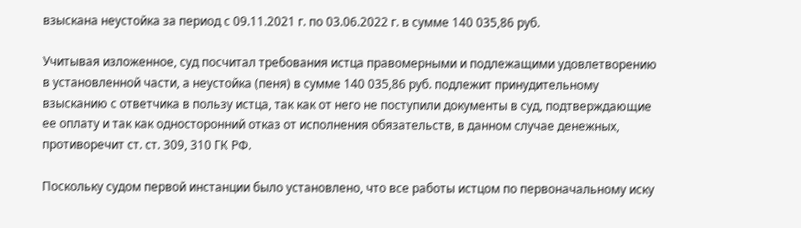взыскана неустойка за период с 09.11.2021 г. по 03.06.2022 г. в сумме 140 035,86 руб.

Учитывая изложенное, суд посчитал требования истца правомерными и подлежащими удовлетворению в установленной части, а неустойка (пеня) в сумме 140 035,86 руб. подлежит принудительному взысканию с ответчика в пользу истца, так как от него не поступили документы в суд, подтверждающие ее оплату и так как односторонний отказ от исполнения обязательств, в данном случае денежных, противоречит ст. ст. 309, 310 ГК РФ.

Поскольку судом первой инстанции было установлено, что все работы истцом по первоначальному иску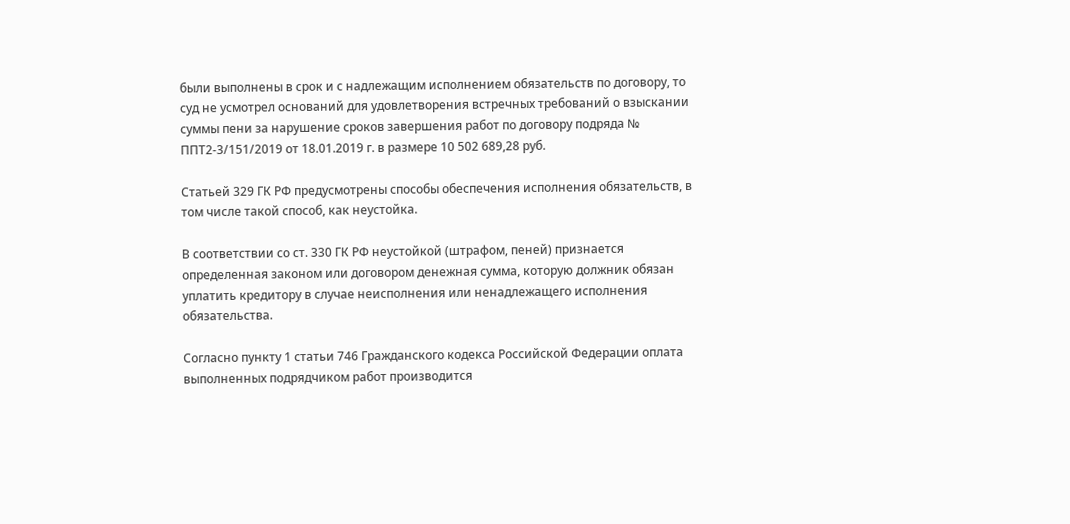были выполнены в срок и с надлежащим исполнением обязательств по договору, то суд не усмотрел оснований для удовлетворения встречных требований о взыскании суммы пени за нарушение сроков завершения работ по договору подряда № ППТ2-3/151/2019 от 18.01.2019 г. в размере 10 502 689,28 руб.

Статьей 329 ГК РФ предусмотрены способы обеспечения исполнения обязательств, в том числе такой способ, как неустойка.

В соответствии со ст. 330 ГК РФ неустойкой (штрафом, пеней) признается определенная законом или договором денежная сумма, которую должник обязан уплатить кредитору в случае неисполнения или ненадлежащего исполнения обязательства.

Согласно пункту 1 статьи 746 Гражданского кодекса Российской Федерации оплата выполненных подрядчиком работ производится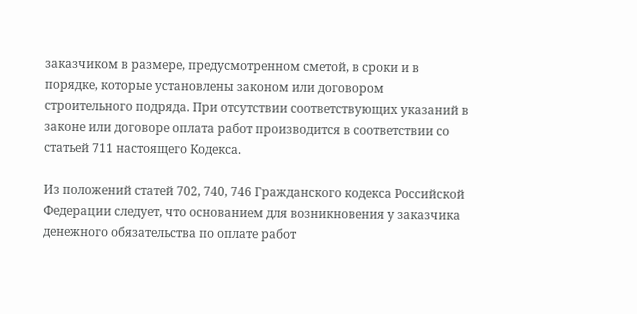заказчиком в размере, предусмотренном сметой, в сроки и в порядке, которые установлены законом или договором строительного подряда. При отсутствии соответствующих указаний в законе или договоре оплата работ производится в соответствии со статьей 711 настоящего Кодекса.

Из положений статей 702, 740, 746 Гражданского кодекса Российской Федерации следует, что основанием для возникновения у заказчика денежного обязательства по оплате работ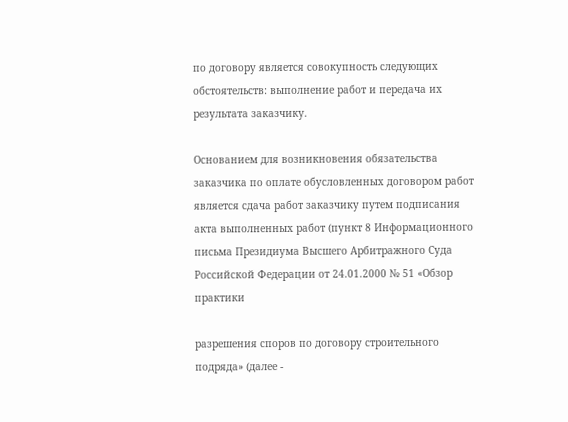по договору является совокупность следующих обстоятельств: выполнение работ и передача их результата заказчику.

Основанием для возникновения обязательства заказчика по оплате обусловленных договором работ является сдача работ заказчику путем подписания акта выполненных работ (пункт 8 Информационного письма Президиума Высшего Арбитражного Суда Российской Федерации от 24.01.2000 № 51 «Обзор практики

разрешения споров по договору строительного подряда» (далее -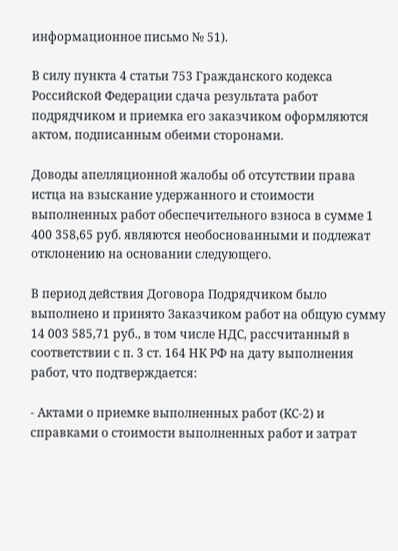информационное письмо № 51).

В силу пункта 4 статьи 753 Гражданского кодекса Российской Федерации сдача результата работ подрядчиком и приемка его заказчиком оформляются актом, подписанным обеими сторонами.

Доводы апелляционной жалобы об отсутствии права истца на взыскание удержанного и стоимости выполненных работ обеспечительного взноса в сумме 1 400 358,65 руб. являются необоснованными и подлежат отклонению на основании следующего.

В период действия Договора Подрядчиком было выполнено и принято Заказчиком работ на общую сумму 14 003 585,71 руб., в том числе НДС, рассчитанный в соответствии с п. 3 ст. 164 НК РФ на дату выполнения работ, что подтверждается:

- Актами о приемке выполненных работ (КС-2) и справками о стоимости выполненных работ и затрат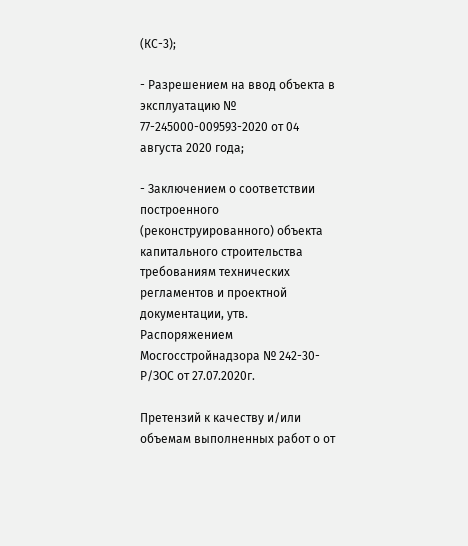(КС-3);

- Разрешением на ввод объекта в эксплуатацию № 77-245000-009593-2020 от 04 августа 2020 года;

- Заключением о соответствии построенного (реконструированного) объекта капитального строительства требованиям технических регламентов и проектной документации, утв. Распоряжением Мосгосстройнадзора № 242-30-Р/ЗОС от 27.07.2020г.

Претензий к качеству и/или объемам выполненных работ о от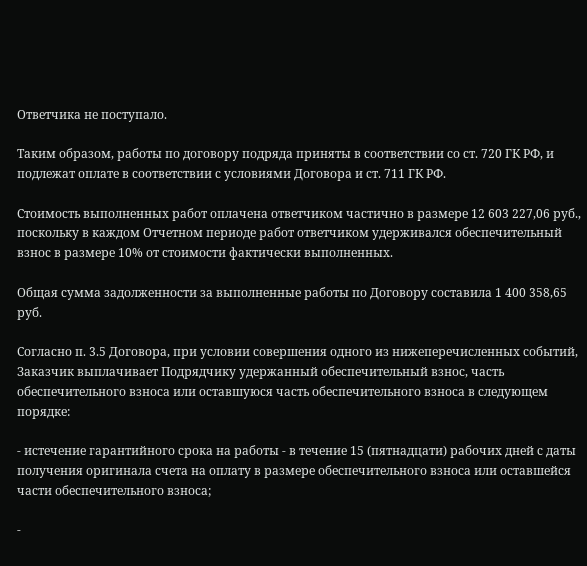Ответчика не поступало.

Таким образом, работы по договору подряда приняты в соответствии со ст. 720 ГК РФ, и подлежат оплате в соответствии с условиями Договора и ст. 711 ГК РФ.

Стоимость выполненных работ оплачена ответчиком частично в размере 12 603 227,06 руб., поскольку в каждом Отчетном периоде работ ответчиком удерживался обеспечительный взнос в размере 10% от стоимости фактически выполненных.

Общая сумма задолженности за выполненные работы по Договору составила 1 400 358,65 руб.

Согласно п. 3.5 Договора, при условии совершения одного из нижеперечисленных событий, Заказчик выплачивает Подрядчику удержанный обеспечительный взнос, часть обеспечительного взноса или оставшуюся часть обеспечительного взноса в следующем порядке:

- истечение гарантийного срока на работы - в течение 15 (пятнадцати) рабочих дней с даты получения оригинала счета на оплату в размере обеспечительного взноса или оставшейся части обеспечительного взноса;

-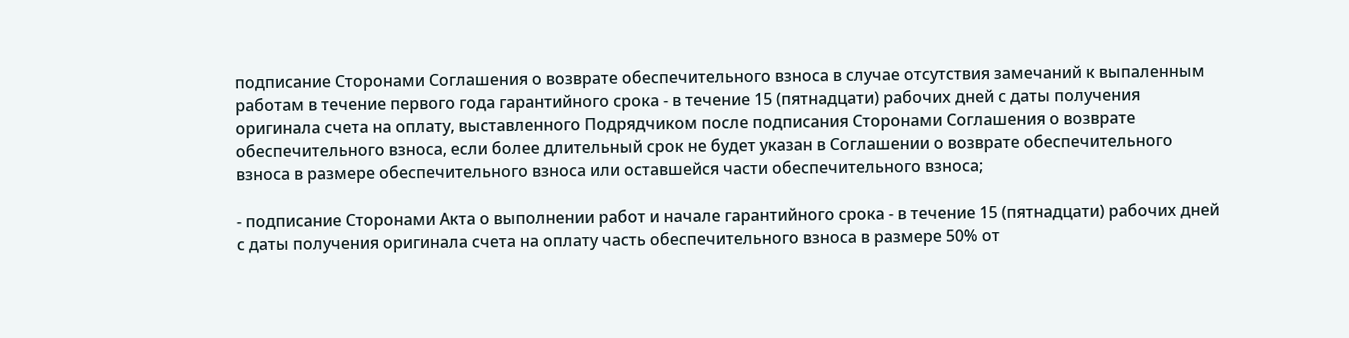подписание Сторонами Соглашения о возврате обеспечительного взноса в случае отсутствия замечаний к выпаленным работам в течение первого года гарантийного срока - в течение 15 (пятнадцати) рабочих дней с даты получения оригинала счета на оплату, выставленного Подрядчиком после подписания Сторонами Соглашения о возврате обеспечительного взноса, если более длительный срок не будет указан в Соглашении о возврате обеспечительного взноса в размере обеспечительного взноса или оставшейся части обеспечительного взноса;

- подписание Сторонами Акта о выполнении работ и начале гарантийного срока - в течение 15 (пятнадцати) рабочих дней с даты получения оригинала счета на оплату часть обеспечительного взноса в размере 50% от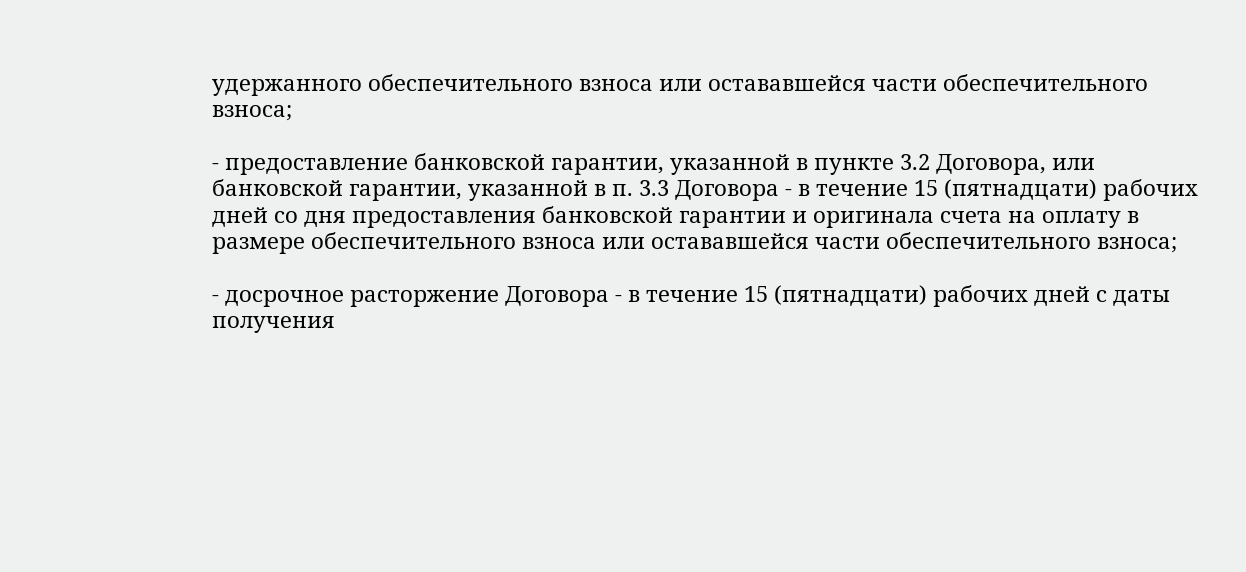удержанного обеспечительного взноса или остававшейся части обеспечительного взноса;

- предоставление банковской гарантии, указанной в пункте 3.2 Договора, или банковской гарантии, указанной в п. 3.3 Договора - в течение 15 (пятнадцати) рабочих дней со дня предоставления банковской гарантии и оригинала счета на оплату в размере обеспечительного взноса или остававшейся части обеспечительного взноса;

- досрочное расторжение Договора - в течение 15 (пятнадцати) рабочих дней с даты получения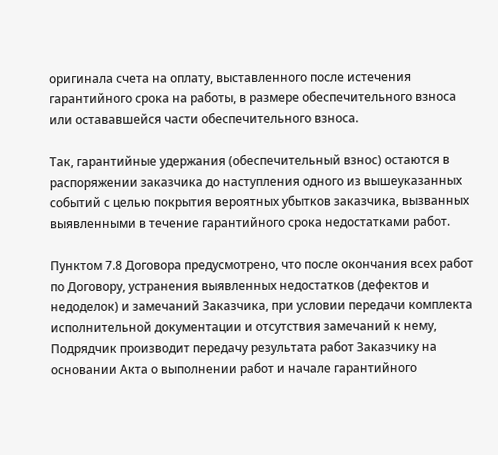оригинала счета на оплату, выставленного после истечения гарантийного срока на работы, в размере обеспечительного взноса или остававшейся части обеспечительного взноса.

Так, гарантийные удержания (обеспечительный взнос) остаются в распоряжении заказчика до наступления одного из вышеуказанных событий с целью покрытия вероятных убытков заказчика, вызванных выявленными в течение гарантийного срока недостатками работ.

Пунктом 7.8 Договора предусмотрено, что после окончания всех работ по Договору, устранения выявленных недостатков (дефектов и недоделок) и замечаний Заказчика, при условии передачи комплекта исполнительной документации и отсутствия замечаний к нему, Подрядчик производит передачу результата работ Заказчику на основании Акта о выполнении работ и начале гарантийного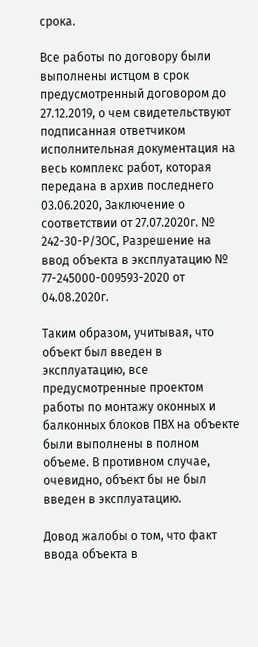срока.

Все работы по договору были выполнены истцом в срок предусмотренный договором до 27.12.2019, о чем свидетельствуют подписанная ответчиком исполнительная документация на весь комплекс работ, которая передана в архив последнего 03.06.2020, Заключение о соответствии от 27.07.2020г. № 242-30-Р/ЗОС, Разрешение на ввод объекта в эксплуатацию № 77-245000-009593-2020 от 04.08.2020г.

Таким образом, учитывая, что объект был введен в эксплуатацию, все предусмотренные проектом работы по монтажу оконных и балконных блоков ПВХ на объекте были выполнены в полном объеме. В противном случае, очевидно, объект бы не был введен в эксплуатацию.

Довод жалобы о том, что факт ввода объекта в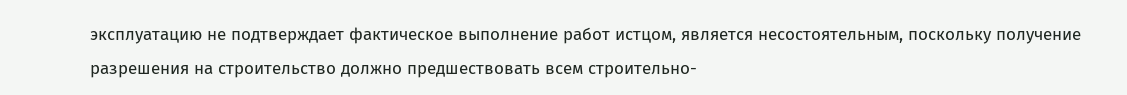эксплуатацию не подтверждает фактическое выполнение работ истцом, является несостоятельным, поскольку получение разрешения на строительство должно предшествовать всем строительно-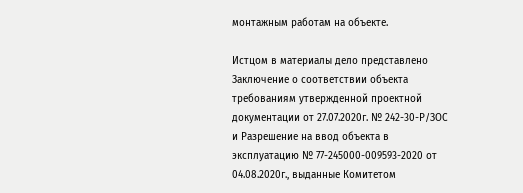монтажным работам на объекте.

Истцом в материалы дело представлено Заключение о соответствии объекта требованиям утвержденной проектной документации от 27.07.2020г. № 242-30-Р/ЗОС и Разрешение на ввод объекта в эксплуатацию № 77-245000-009593-2020 от 04.08.2020г., выданные Комитетом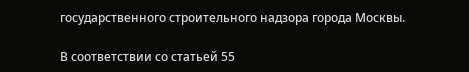государственного строительного надзора города Москвы.

В соответствии со статьей 55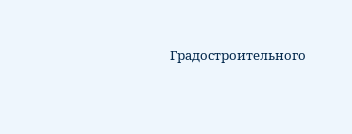Градостроительного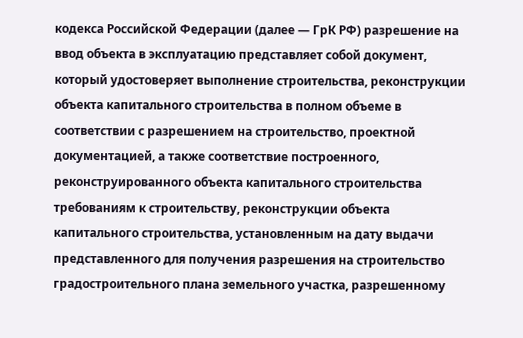кодекса Российской Федерации (далее — ГрК РФ) разрешение на ввод объекта в эксплуатацию представляет собой документ, который удостоверяет выполнение строительства, реконструкции объекта капитального строительства в полном объеме в соответствии с разрешением на строительство, проектной документацией, а также соответствие построенного, реконструированного объекта капитального строительства требованиям к строительству, реконструкции объекта капитального строительства, установленным на дату выдачи представленного для получения разрешения на строительство градостроительного плана земельного участка, разрешенному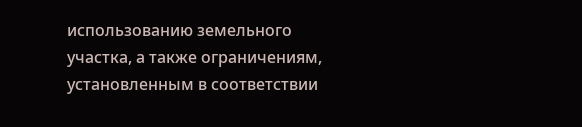использованию земельного участка, а также ограничениям, установленным в соответствии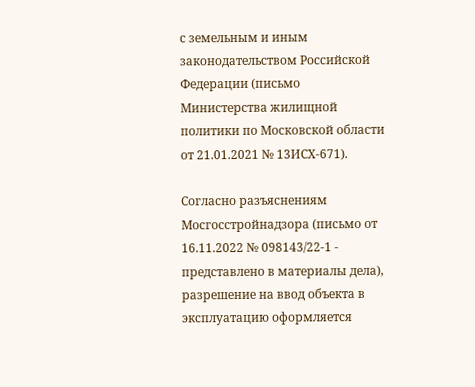с земельным и иным законодательством Российской Федерации (письмо Министерства жилищной политики по Московской области от 21.01.2021 № 13ИСХ-671).

Согласно разъяснениям Мосгосстройнадзора (письмо от 16.11.2022 № 098143/22-1 - представлено в материалы дела), разрешение на ввод объекта в эксплуатацию оформляется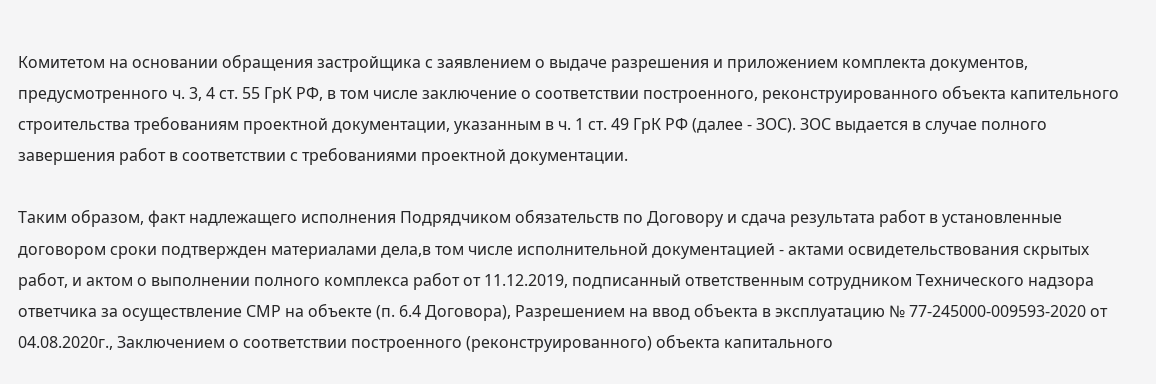Комитетом на основании обращения застройщика с заявлением о выдаче разрешения и приложением комплекта документов, предусмотренного ч. 3, 4 ст. 55 ГрК РФ, в том числе заключение о соответствии построенного, реконструированного объекта капительного строительства требованиям проектной документации, указанным в ч. 1 ст. 49 ГрК РФ (далее - ЗОС). ЗОС выдается в случае полного завершения работ в соответствии с требованиями проектной документации.

Таким образом, факт надлежащего исполнения Подрядчиком обязательств по Договору и сдача результата работ в установленные договором сроки подтвержден материалами дела,в том числе исполнительной документацией - актами освидетельствования скрытых работ, и актом о выполнении полного комплекса работ от 11.12.2019, подписанный ответственным сотрудником Технического надзора ответчика за осуществление СМР на объекте (п. 6.4 Договора), Разрешением на ввод объекта в эксплуатацию № 77-245000-009593-2020 от 04.08.2020г., Заключением о соответствии построенного (реконструированного) объекта капитального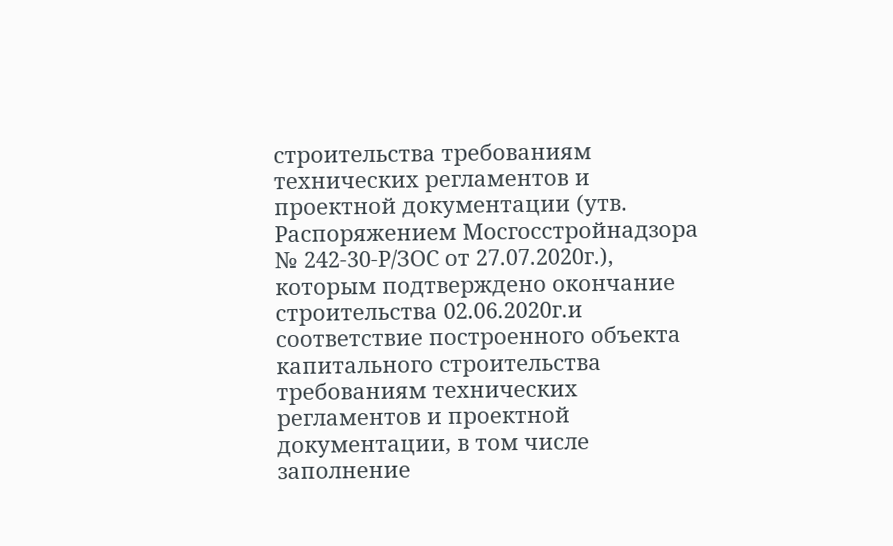строительства требованиям технических регламентов и проектной документации (утв. Распоряжением Мосгосстройнадзора № 242-30-Р/ЗОС от 27.07.2020г.), которым подтверждено окончание строительства 02.06.2020г.и соответствие построенного объекта капитального строительства требованиям технических регламентов и проектной документации, в том числе заполнение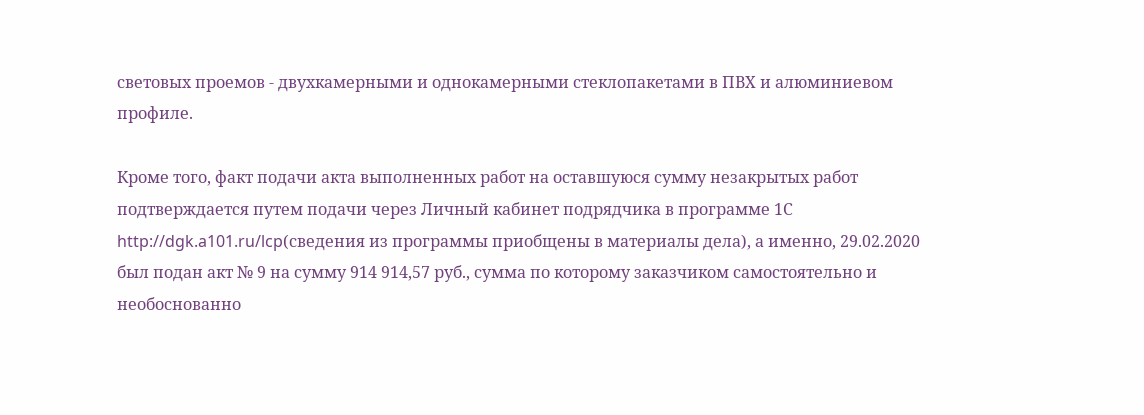световых проемов - двухкамерными и однокамерными стеклопакетами в ПВХ и алюминиевом профиле.

Кроме того, факт подачи акта выполненных работ на оставшуюся сумму незакрытых работ подтверждается путем подачи через Личный кабинет подрядчика в программе 1С http://dgk.a101.ru/lcp(сведения из программы приобщены в материалы дела), а именно, 29.02.2020 был подан акт № 9 на сумму 914 914,57 руб., сумма по которому заказчиком самостоятельно и необоснованно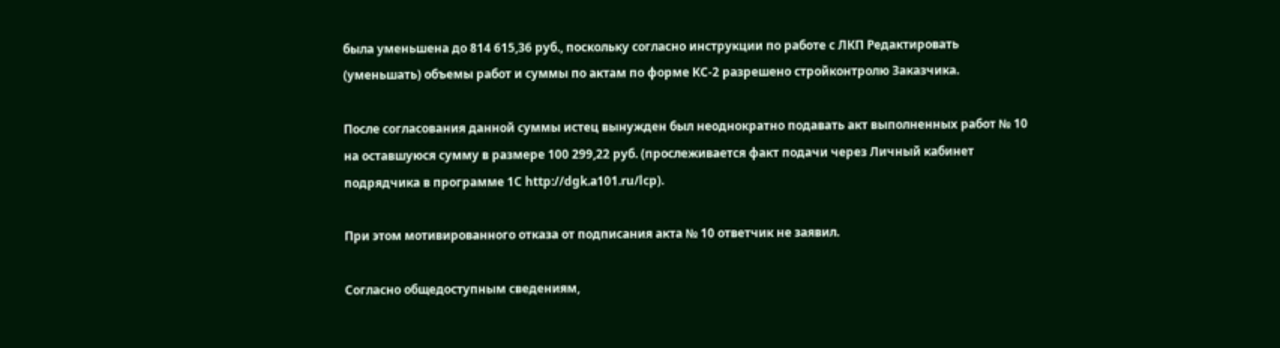была уменьшена до 814 615,36 руб., поскольку согласно инструкции по работе с ЛКП Редактировать (уменьшать) объемы работ и суммы по актам по форме КС-2 разрешено стройконтролю Заказчика.

После согласования данной суммы истец вынужден был неоднократно подавать акт выполненных работ № 10 на оставшуюся сумму в размере 100 299,22 руб. (прослеживается факт подачи через Личный кабинет подрядчика в программе 1С http://dgk.a101.ru/lcp).

При этом мотивированного отказа от подписания акта № 10 ответчик не заявил.

Согласно общедоступным сведениям,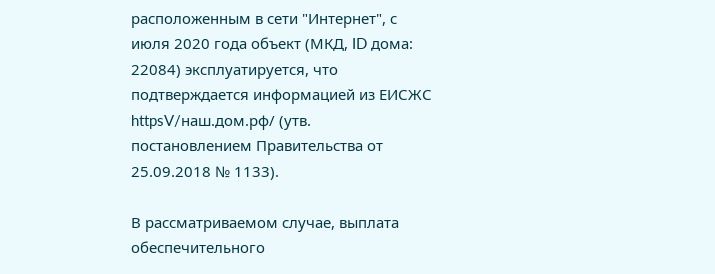расположенным в сети "Интернет", с июля 2020 года объект (МКД, ID дома: 22084) эксплуатируется, что подтверждается информацией из ЕИСЖС httpsV/наш.дом.рф/ (утв. постановлением Правительства от 25.09.2018 № 1133).

В рассматриваемом случае, выплата обеспечительного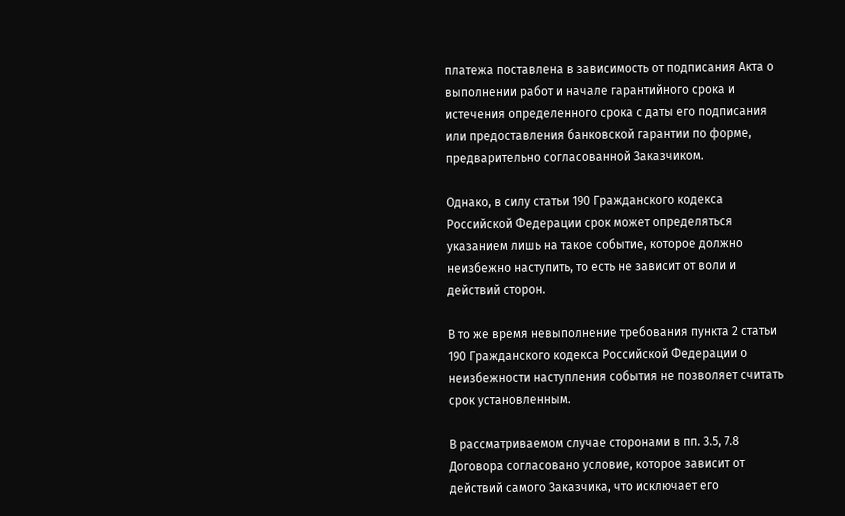платежа поставлена в зависимость от подписания Акта о выполнении работ и начале гарантийного срока и истечения определенного срока с даты его подписания или предоставления банковской гарантии по форме, предварительно согласованной Заказчиком.

Однако, в силу статьи 190 Гражданского кодекса Российской Федерации срок может определяться указанием лишь на такое событие, которое должно неизбежно наступить, то есть не зависит от воли и действий сторон.

В то же время невыполнение требования пункта 2 статьи 190 Гражданского кодекса Российской Федерации о неизбежности наступления события не позволяет считать срок установленным.

В рассматриваемом случае сторонами в пп. 3.5, 7.8 Договора согласовано условие, которое зависит от действий самого Заказчика, что исключает его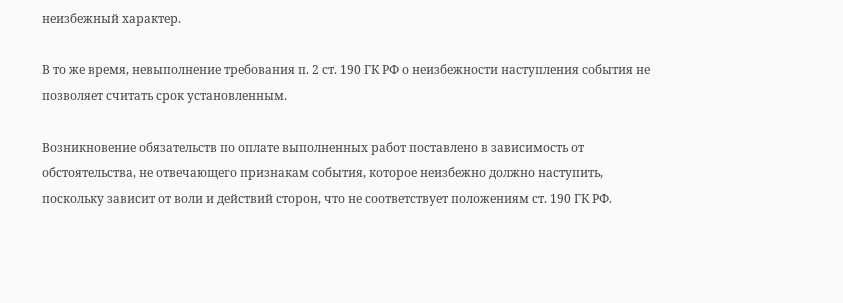неизбежный характер.

В то же время, невыполнение требования п. 2 ст. 190 ГК РФ о неизбежности наступления события не позволяет считать срок установленным.

Возникновение обязательств по оплате выполненных работ поставлено в зависимость от обстоятельства, не отвечающего признакам события, которое неизбежно должно наступить, поскольку зависит от воли и действий сторон, что не соответствует положениям ст. 190 ГК РФ.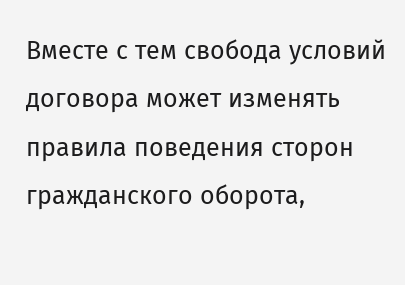Вместе с тем свобода условий договора может изменять правила поведения сторон гражданского оборота,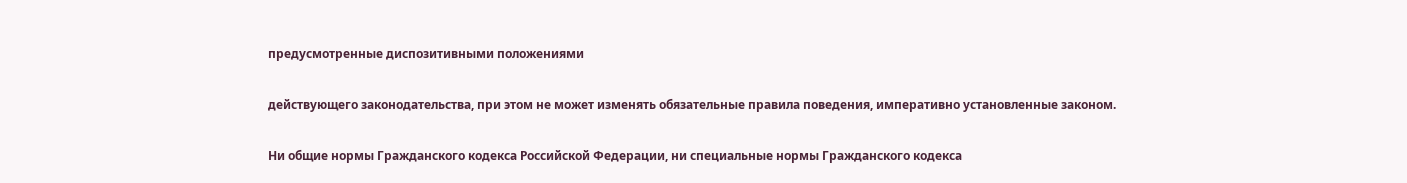предусмотренные диспозитивными положениями

действующего законодательства, при этом не может изменять обязательные правила поведения, императивно установленные законом.

Ни общие нормы Гражданского кодекса Российской Федерации, ни специальные нормы Гражданского кодекса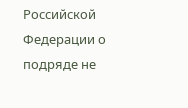Российской Федерации о подряде не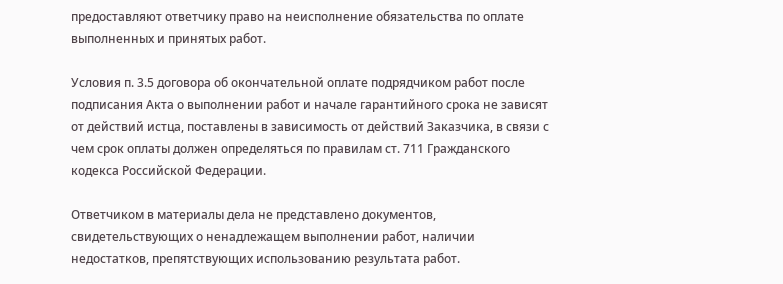предоставляют ответчику право на неисполнение обязательства по оплате выполненных и принятых работ.

Условия п. 3.5 договора об окончательной оплате подрядчиком работ после подписания Акта о выполнении работ и начале гарантийного срока не зависят от действий истца, поставлены в зависимость от действий Заказчика, в связи с чем срок оплаты должен определяться по правилам ст. 711 Гражданского кодекса Российской Федерации.

Ответчиком в материалы дела не представлено документов, свидетельствующих о ненадлежащем выполнении работ, наличии недостатков, препятствующих использованию результата работ.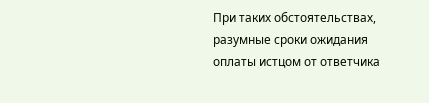При таких обстоятельствах, разумные сроки ожидания оплаты истцом от ответчика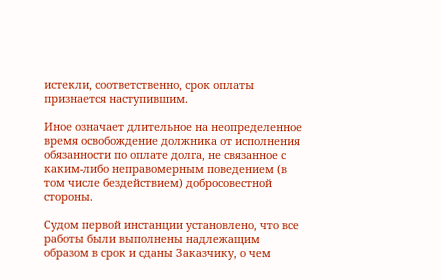истекли, соответственно, срок оплаты признается наступившим.

Иное означает длительное на неопределенное время освобождение должника от исполнения обязанности по оплате долга, не связанное с каким-либо неправомерным поведением (в том числе бездействием) добросовестной стороны.

Судом первой инстанции установлено, что все работы были выполнены надлежащим образом в срок и сданы Заказчику, о чем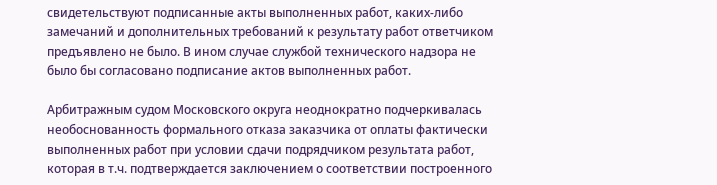свидетельствуют подписанные акты выполненных работ, каких-либо замечаний и дополнительных требований к результату работ ответчиком предъявлено не было. В ином случае службой технического надзора не было бы согласовано подписание актов выполненных работ.

Арбитражным судом Московского округа неоднократно подчеркивалась необоснованность формального отказа заказчика от оплаты фактически выполненных работ при условии сдачи подрядчиком результата работ, которая в т.ч. подтверждается заключением о соответствии построенного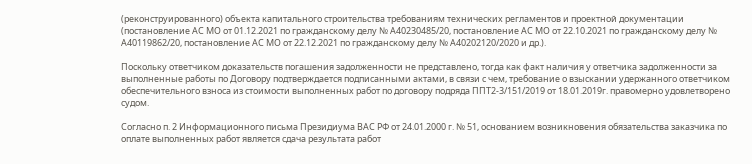(реконструированного) объекта капитального строительства требованиям технических регламентов и проектной документации (постановление АС МО от 01.12.2021 по гражданскому делу № А40230485/20, постановление АС МО от 22.10.2021 по гражданскому делу № А40119862/20, постановление АС МО от 22.12.2021 по гражданскому делу № А40202120/2020 и др.).

Поскольку ответчиком доказательств погашения задолженности не представлено, тогда как факт наличия у ответчика задолженности за выполненные работы по Договору подтверждается подписанными актами, в связи с чем, требование о взыскании удержанного ответчиком обеспечительного взноса из стоимости выполненных работ по договору подряда ППТ2-3/151/2019 от 18.01.2019г. правомерно удовлетворено судом.

Согласно п. 2 Информационного письма Президиума ВАС РФ от 24.01.2000 г. № 51, основанием возникновения обязательства заказчика по оплате выполненных работ является сдача результата работ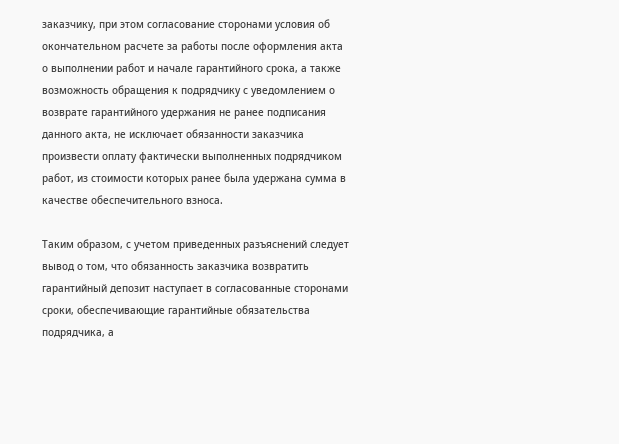заказчику, при этом согласование сторонами условия об окончательном расчете за работы после оформления акта о выполнении работ и начале гарантийного срока, а также возможность обращения к подрядчику с уведомлением о возврате гарантийного удержания не ранее подписания данного акта, не исключает обязанности заказчика произвести оплату фактически выполненных подрядчиком работ, из стоимости которых ранее была удержана сумма в качестве обеспечительного взноса.

Таким образом, с учетом приведенных разъяснений следует вывод о том, что обязанность заказчика возвратить гарантийный депозит наступает в согласованные сторонами сроки, обеспечивающие гарантийные обязательства подрядчика, а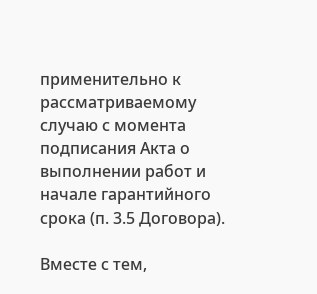применительно к рассматриваемому случаю с момента подписания Акта о выполнении работ и начале гарантийного срока (п. 3.5 Договора).

Вместе с тем,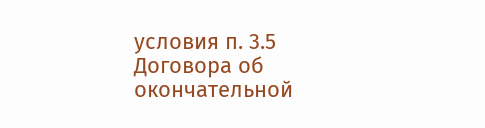условия п. 3.5 Договора об окончательной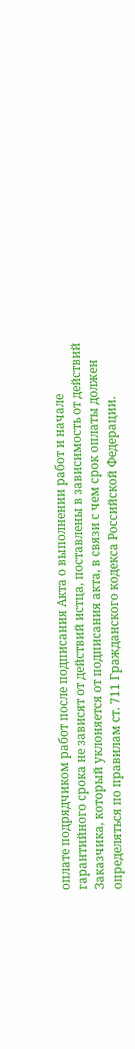оплате подрядчиком работ после подписания Акта о выполнении работ и начале гарантийного срока не зависят от действий истца, поставлены в зависимость от действий Заказчика, который уклоняется от подписания акта, в связи с чем срок оплаты должен определяться по правилам ст. 711 Гражданского кодекса Российской Федерации.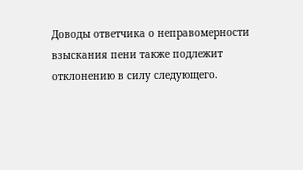Доводы ответчика о неправомерности взыскания пени также подлежит отклонению в силу следующего.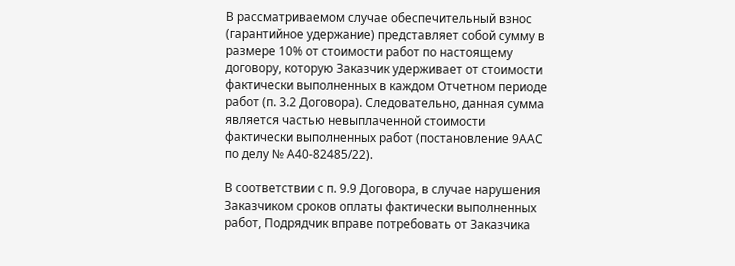В рассматриваемом случае обеспечительный взнос (гарантийное удержание) представляет собой сумму в размере 10% от стоимости работ по настоящему договору, которую Заказчик удерживает от стоимости фактически выполненных в каждом Отчетном периоде работ (п. 3.2 Договора). Следовательно, данная сумма является частью невыплаченной стоимости фактически выполненных работ (постановление 9ААС по делу № А40-82485/22).

В соответствии с п. 9.9 Договора, в случае нарушения Заказчиком сроков оплаты фактически выполненных работ, Подрядчик вправе потребовать от Заказчика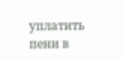уплатить пени в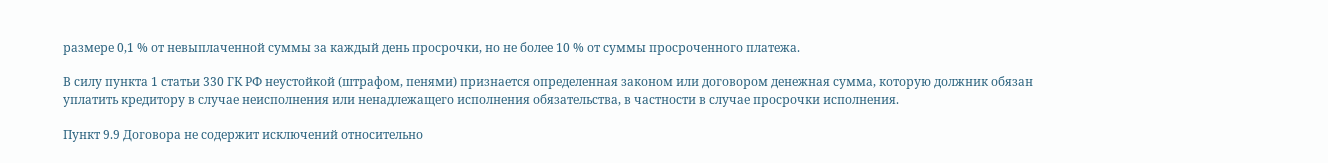размере 0,1 % от невыплаченной суммы за каждый день просрочки, но не более 10 % от суммы просроченного платежа.

В силу пункта 1 статьи 330 ГК РФ неустойкой (штрафом, пенями) признается определенная законом или договором денежная сумма, которую должник обязан уплатить кредитору в случае неисполнения или ненадлежащего исполнения обязательства, в частности в случае просрочки исполнения.

Пункт 9.9 Договора не содержит исключений относительно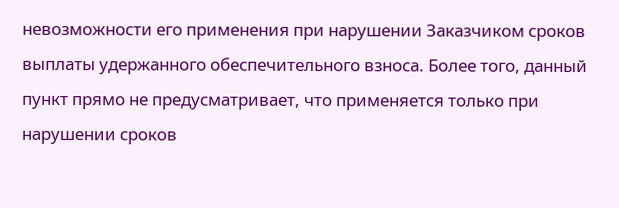невозможности его применения при нарушении Заказчиком сроков выплаты удержанного обеспечительного взноса. Более того, данный пункт прямо не предусматривает, что применяется только при нарушении сроков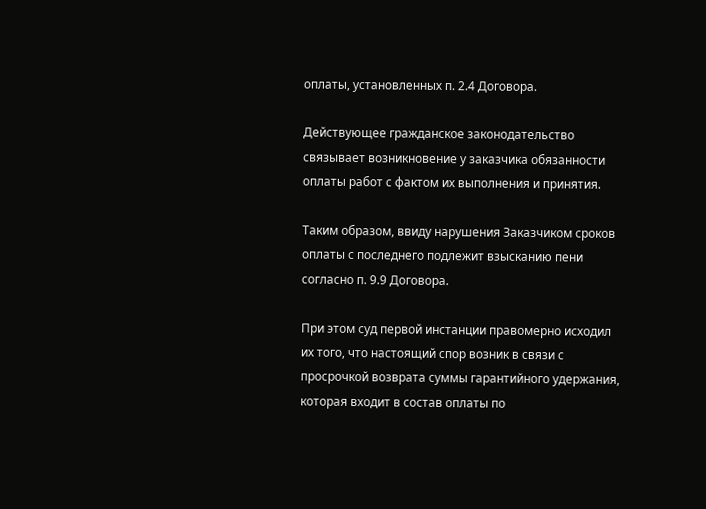оплаты, установленных п. 2.4 Договора.

Действующее гражданское законодательство связывает возникновение у заказчика обязанности оплаты работ с фактом их выполнения и принятия.

Таким образом, ввиду нарушения Заказчиком сроков оплаты с последнего подлежит взысканию пени согласно п. 9.9 Договора.

При этом суд первой инстанции правомерно исходил их того, что настоящий спор возник в связи с просрочкой возврата суммы гарантийного удержания, которая входит в состав оплаты по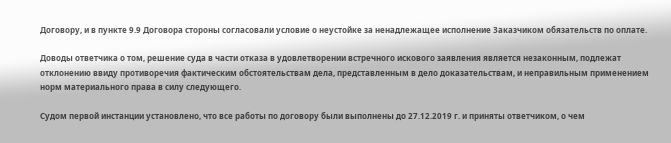Договору, и в пункте 9.9 Договора стороны согласовали условие о неустойке за ненадлежащее исполнение Заказчиком обязательств по оплате.

Доводы ответчика о том, решение суда в части отказа в удовлетворении встречного искового заявления является незаконным, подлежат отклонению ввиду противоречия фактическим обстоятельствам дела, представленным в дело доказательствам, и неправильным применением норм материального права в силу следующего.

Судом первой инстанции установлено, что все работы по договору были выполнены до 27.12.2019 г. и приняты ответчиком, о чем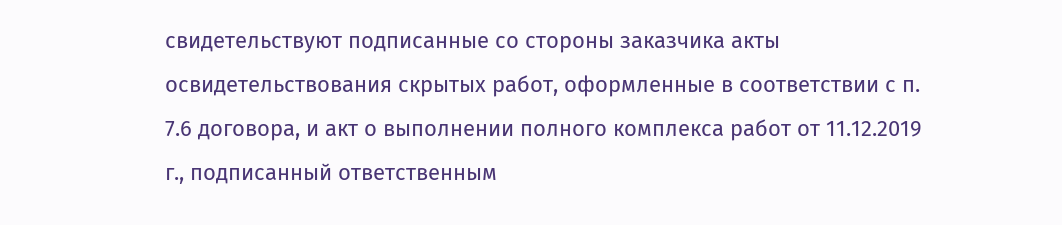свидетельствуют подписанные со стороны заказчика акты освидетельствования скрытых работ, оформленные в соответствии с п. 7.6 договора, и акт о выполнении полного комплекса работ от 11.12.2019 г., подписанный ответственным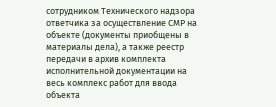сотрудником Технического надзора ответчика за осуществление СМР на объекте (документы приобщены в материалы дела), а также реестр передачи в архив комплекта исполнительной документации на весь комплекс работ для ввода объекта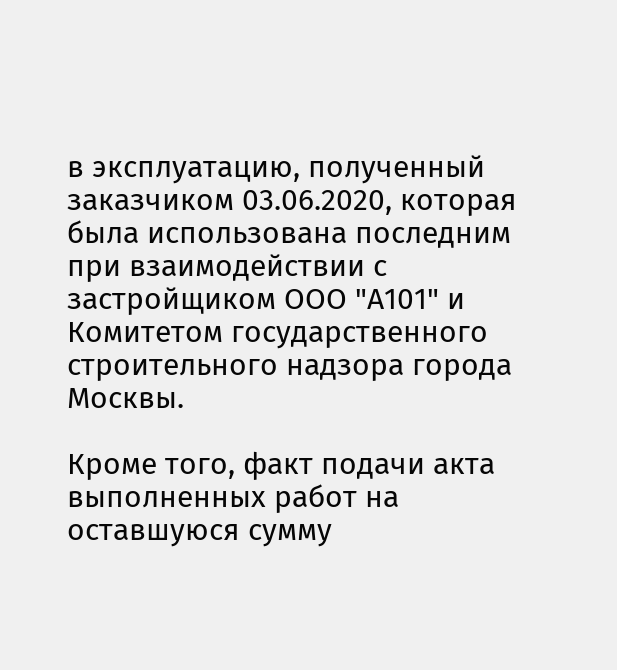в эксплуатацию, полученный заказчиком 03.06.2020, которая была использована последним при взаимодействии с застройщиком ООО "А101" и Комитетом государственного строительного надзора города Москвы.

Кроме того, факт подачи акта выполненных работ на оставшуюся сумму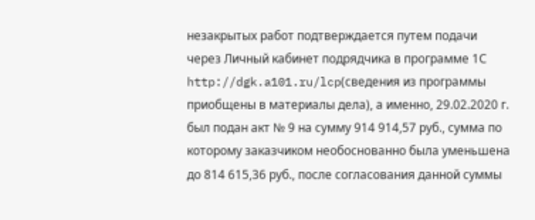незакрытых работ подтверждается путем подачи через Личный кабинет подрядчика в программе 1С http://dgk.a101.ru/lcp(сведения из программы приобщены в материалы дела), а именно, 29.02.2020 г. был подан акт № 9 на сумму 914 914,57 руб., сумма по которому заказчиком необоснованно была уменьшена до 814 615,36 руб., после согласования данной суммы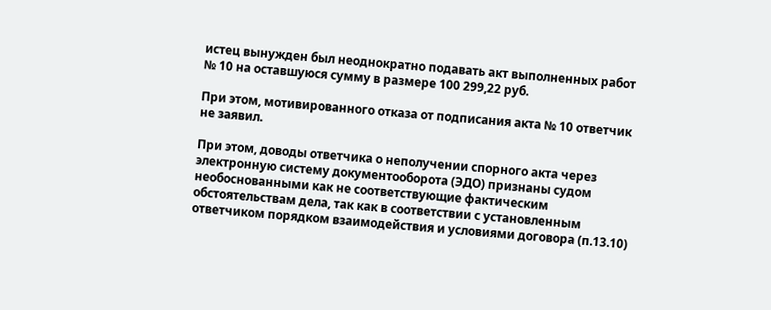истец вынужден был неоднократно подавать акт выполненных работ № 10 на оставшуюся сумму в размере 100 299,22 руб.

При этом, мотивированного отказа от подписания акта № 10 ответчик не заявил.

При этом, доводы ответчика о неполучении спорного акта через электронную систему документооборота (ЭДО) признаны судом необоснованными как не соответствующие фактическим обстоятельствам дела, так как в соответствии с установленным ответчиком порядком взаимодействия и условиями договора (п.13.10)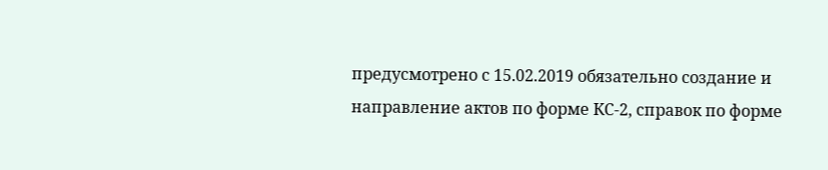предусмотрено с 15.02.2019 обязательно создание и направление актов по форме КС-2, справок по форме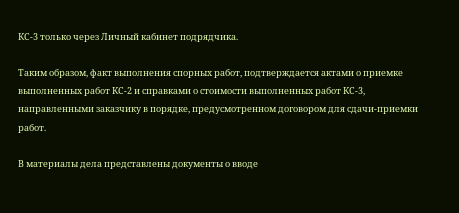КС-3 только через Личный кабинет подрядчика.

Таким образом, факт выполнения спорных работ, подтверждается актами о приемке выполненных работ КС-2 и справками о стоимости выполненных работ КС-3, направленными заказчику в порядке, предусмотренном договором для сдачи-приемки работ.

В материалы дела представлены документы о вводе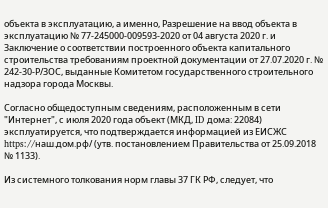объекта в эксплуатацию, а именно, Разрешение на ввод объекта в эксплуатацию № 77-245000-009593-2020 от 04 августа 2020 г. и Заключение о соответствии построенного объекта капитального строительства требованиям проектной документации от 27.07.2020 г. № 242-30-Р/ЗОС, выданные Комитетом государственного строительного надзора города Москвы.

Согласно общедоступным сведениям, расположенным в сети "Интернет", с июля 2020 года объект (МКД, ID дома: 22084) эксплуатируется, что подтверждается информацией из ЕИСЖС https://наш.дом.рф/ (утв. постановлением Правительства от 25.09.2018 № 1133).

Из системного толкования норм главы 37 ГК РФ, следует, что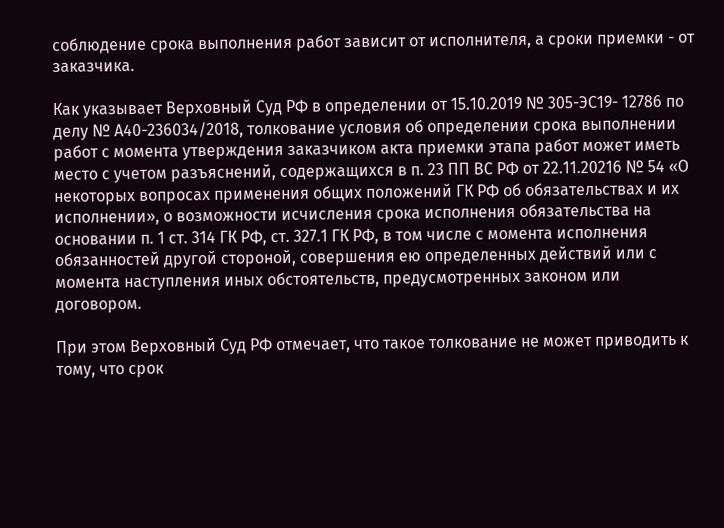соблюдение срока выполнения работ зависит от исполнителя, а сроки приемки - от заказчика.

Как указывает Верховный Суд РФ в определении от 15.10.2019 № 305-ЭС19- 12786 по делу № А40-236034/2018, толкование условия об определении срока выполнении работ с момента утверждения заказчиком акта приемки этапа работ может иметь место с учетом разъяснений, содержащихся в п. 23 ПП ВС РФ от 22.11.20216 № 54 «О некоторых вопросах применения общих положений ГК РФ об обязательствах и их исполнении», о возможности исчисления срока исполнения обязательства на основании п. 1 ст. 314 ГК РФ, ст. 327.1 ГК РФ, в том числе с момента исполнения обязанностей другой стороной, совершения ею определенных действий или с момента наступления иных обстоятельств, предусмотренных законом или договором.

При этом Верховный Суд РФ отмечает, что такое толкование не может приводить к тому, что срок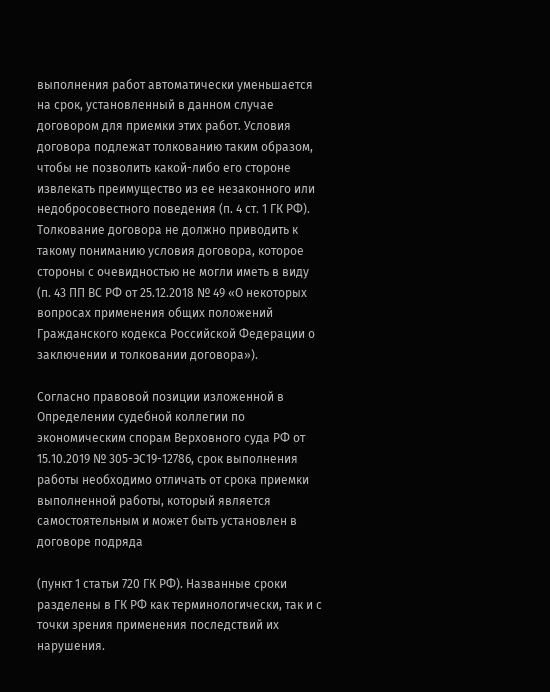выполнения работ автоматически уменьшается на срок, установленный в данном случае договором для приемки этих работ. Условия договора подлежат толкованию таким образом, чтобы не позволить какой-либо его стороне извлекать преимущество из ее незаконного или недобросовестного поведения (п. 4 ст. 1 ГК РФ). Толкование договора не должно приводить к такому пониманию условия договора, которое стороны с очевидностью не могли иметь в виду (п. 43 ПП ВС РФ от 25.12.2018 № 49 «О некоторых вопросах применения общих положений Гражданского кодекса Российской Федерации о заключении и толковании договора»).

Согласно правовой позиции изложенной в Определении судебной коллегии по экономическим спорам Верховного суда РФ от 15.10.2019 № 305-ЭС19-12786, срок выполнения работы необходимо отличать от срока приемки выполненной работы, который является самостоятельным и может быть установлен в договоре подряда

(пункт 1 статьи 720 ГК РФ). Названные сроки разделены в ГК РФ как терминологически, так и с точки зрения применения последствий их нарушения.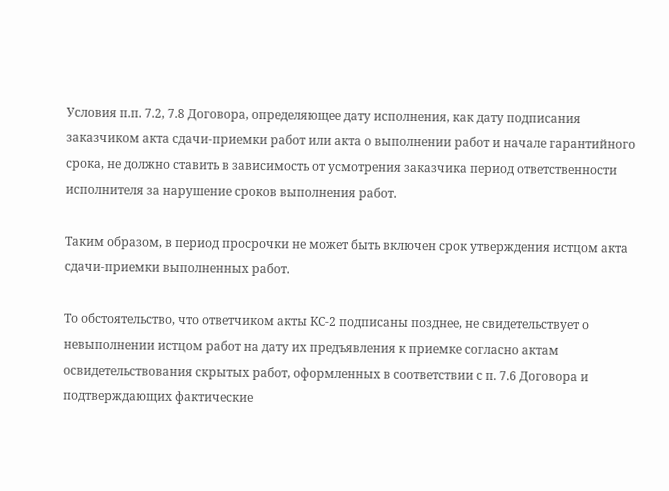Условия п.п. 7.2, 7.8 Договора, определяющее дату исполнения, как дату подписания заказчиком акта сдачи-приемки работ или акта о выполнении работ и начале гарантийного срока, не должно ставить в зависимость от усмотрения заказчика период ответственности исполнителя за нарушение сроков выполнения работ.

Таким образом, в период просрочки не может быть включен срок утверждения истцом акта сдачи-приемки выполненных работ.

То обстоятельство, что ответчиком акты КС-2 подписаны позднее, не свидетельствует о невыполнении истцом работ на дату их предъявления к приемке согласно актам освидетельствования скрытых работ, оформленных в соответствии с п. 7.6 Договора и подтверждающих фактические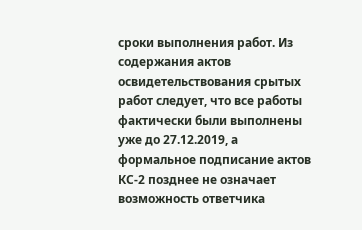сроки выполнения работ. Из содержания актов освидетельствования срытых работ следует, что все работы фактически были выполнены уже до 27.12.2019, а формальное подписание актов КС-2 позднее не означает возможность ответчика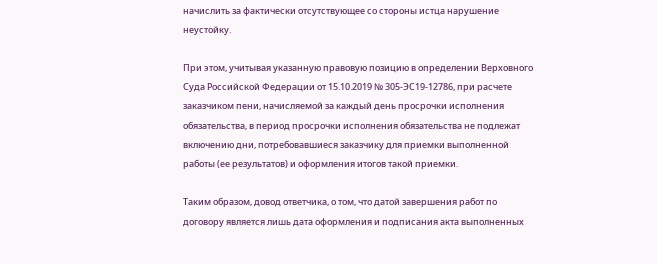начислить за фактически отсутствующее со стороны истца нарушение неустойку.

При этом, учитывая указанную правовую позицию в определении Верховного Суда Российской Федерации от 15.10.2019 № 305-ЭС19-12786, при расчете заказчиком пени, начисляемой за каждый день просрочки исполнения обязательства, в период просрочки исполнения обязательства не подлежат включению дни, потребовавшиеся заказчику для приемки выполненной работы (ее результатов) и оформления итогов такой приемки.

Таким образом, довод ответчика, о том, что датой завершения работ по договору является лишь дата оформления и подписания акта выполненных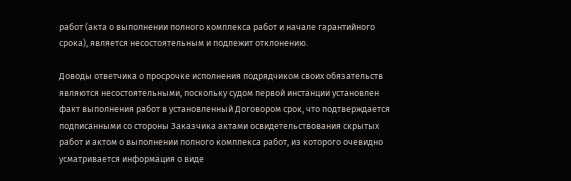работ (акта о выполнении полного комплекса работ и начале гарантийного срока), является несостоятельным и подлежит отклонению.

Доводы ответчика о просрочке исполнения подрядчиком своих обязательств являются несостоятельными, поскольку судом первой инстанции установлен факт выполнения работ в установленный Договором срок, что подтверждается подписанными со стороны Заказчика актами освидетельствования скрытых работ и актом о выполнении полного комплекса работ, из которого очевидно усматривается информация о виде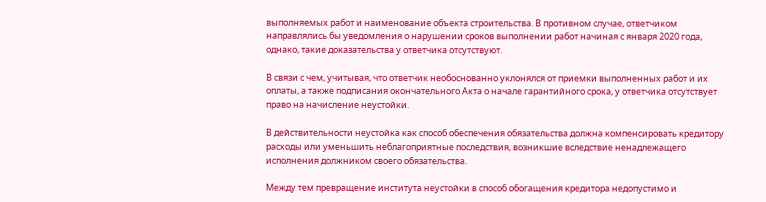выполняемых работ и наименование объекта строительства. В противном случае, ответчиком направлялись бы уведомления о нарушении сроков выполнении работ начиная с января 2020 года, однако, такие доказательства у ответчика отсутствуют.

В связи с чем, учитывая, что ответчик необоснованно уклонялся от приемки выполненных работ и их оплаты, а также подписания окончательного Акта о начале гарантийного срока, у ответчика отсутствует право на начисление неустойки.

В действительности неустойка как способ обеспечения обязательства должна компенсировать кредитору расходы или уменьшить неблагоприятные последствия, возникшие вследствие ненадлежащего исполнения должником своего обязательства.

Между тем превращение института неустойки в способ обогащения кредитора недопустимо и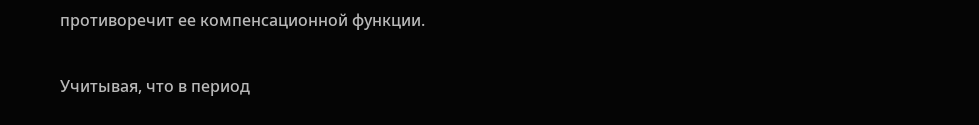противоречит ее компенсационной функции.

Учитывая, что в период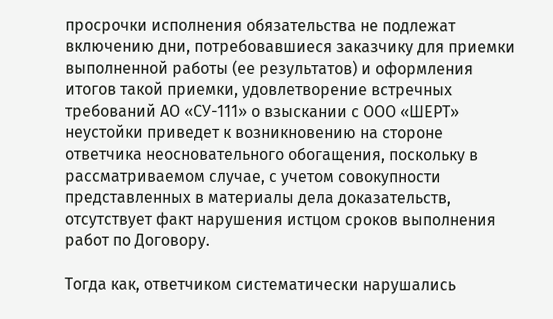просрочки исполнения обязательства не подлежат включению дни, потребовавшиеся заказчику для приемки выполненной работы (ее результатов) и оформления итогов такой приемки, удовлетворение встречных требований АО «СУ-111» о взыскании с ООО «ШЕРТ» неустойки приведет к возникновению на стороне ответчика неосновательного обогащения, поскольку в рассматриваемом случае, с учетом совокупности представленных в материалы дела доказательств, отсутствует факт нарушения истцом сроков выполнения работ по Договору.

Тогда как, ответчиком систематически нарушались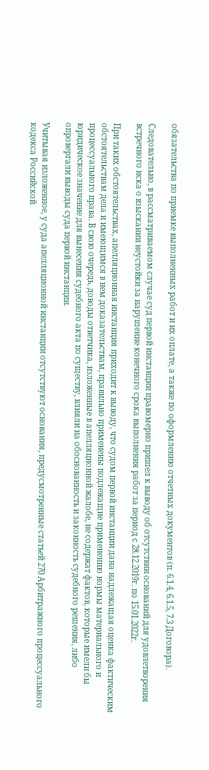обязательства по приемке выполненных работ и их оплате, а также по оформлению отчетных документов (п. 6.1.4, 6.1.5, 7.3 Договора).

Следовательно, в рассматриваемом случае суд первой инстанции правомерно пришел к выводу об отсутствии оснований для удовлетворения встречного иска о взыскании неустойки за нарушение конечного срока выполнения работ за период с 28.12.2019г. по 15.01.2022г.

При таких обстоятельствах, апелляционная инстанция приходит к выводу, что судом первой инстанции дана надлежащая оценка фактическим обстоятельствам дела и имеющимся в нем доказательствам, правильно применены подлежащие применению нормы материального и процессуального права. В свою очередь, доводы ответчика, изложенные в апелляционной жалобе, не содержат фактов, которые имели бы юридическое значение для вынесения судебного акта по существу, влияли на обоснованность и законность судебного решения, либо опровергали выводы суда первой инстанции.

Учитывая изложенное, у суда апелляционной инстанции отсутствуют основания, предусмотренные статьей 270 Арбитражного процессуального кодекса Российской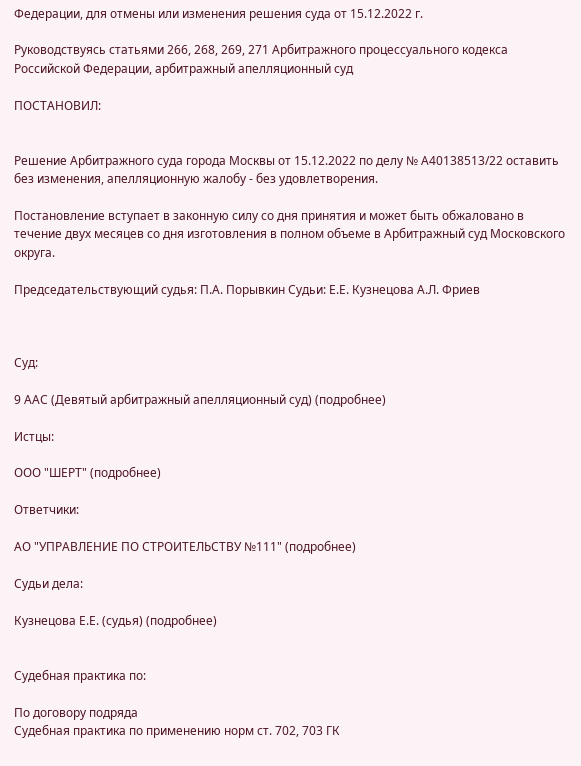Федерации, для отмены или изменения решения суда от 15.12.2022 г.

Руководствуясь статьями 266, 268, 269, 271 Арбитражного процессуального кодекса Российской Федерации, арбитражный апелляционный суд

ПОСТАНОВИЛ:


Решение Арбитражного суда города Москвы от 15.12.2022 по делу № А40138513/22 оставить без изменения, апелляционную жалобу - без удовлетворения.

Постановление вступает в законную силу со дня принятия и может быть обжаловано в течение двух месяцев со дня изготовления в полном объеме в Арбитражный суд Московского округа.

Председательствующий судья: П.А. Порывкин Судьи: Е.Е. Кузнецова А.Л. Фриев



Суд:

9 ААС (Девятый арбитражный апелляционный суд) (подробнее)

Истцы:

ООО "ШЕРТ" (подробнее)

Ответчики:

АО "УПРАВЛЕНИЕ ПО СТРОИТЕЛЬСТВУ №111" (подробнее)

Судьи дела:

Кузнецова Е.Е. (судья) (подробнее)


Судебная практика по:

По договору подряда
Судебная практика по применению норм ст. 702, 703 ГК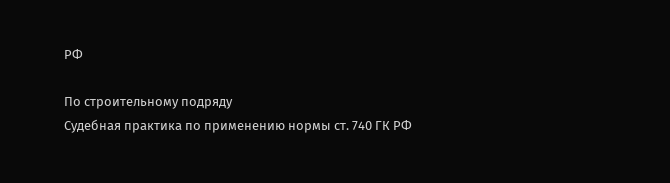РФ

По строительному подряду
Судебная практика по применению нормы ст. 740 ГК РФ